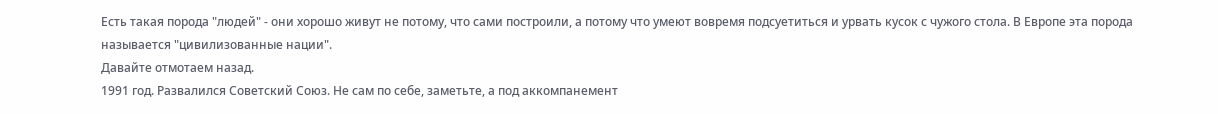Есть такая порода "людей" - они хорошо живут не потому, что сами построили, а потому что умеют вовремя подсуетиться и урвать кусок с чужого стола. В Европе эта порода называется "цивилизованные нации".
Давайте отмотаем назад.
1991 год. Развалился Советский Союз. Не сам по себе, заметьте, а под аккомпанемент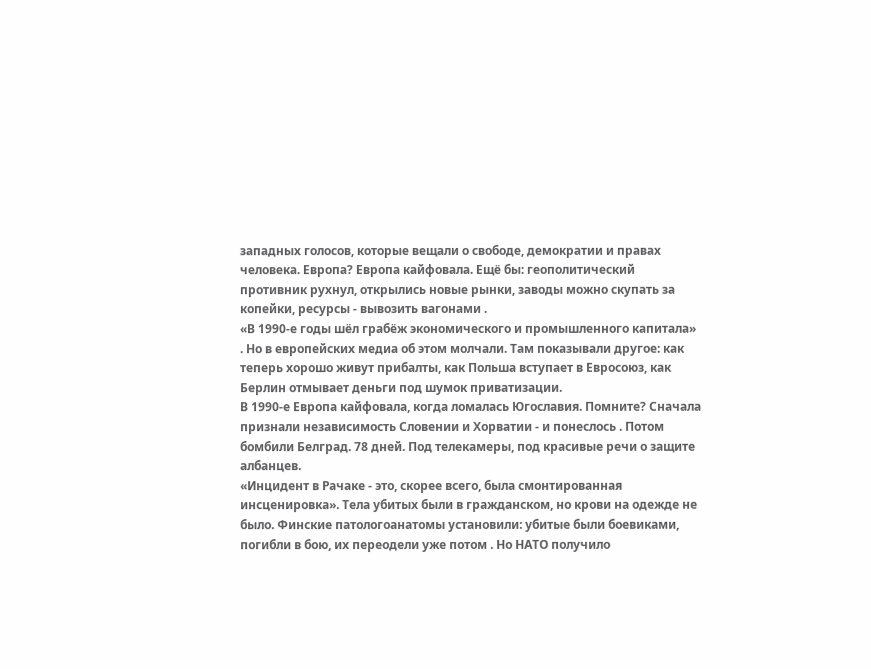западных голосов, которые вещали о свободе, демократии и правах человека. Европа? Европа кайфовала. Ещё бы: геополитический противник рухнул, открылись новые рынки, заводы можно скупать за копейки, ресурсы - вывозить вагонами .
«В 1990-е годы шёл грабёж экономического и промышленного капитала» . Но в европейских медиа об этом молчали. Там показывали другое: как теперь хорошо живут прибалты, как Польша вступает в Евросоюз, как Берлин отмывает деньги под шумок приватизации.
В 1990-е Европа кайфовала, когда ломалась Югославия. Помните? Сначала признали независимость Словении и Хорватии - и понеслось . Потом бомбили Белград. 78 дней. Под телекамеры, под красивые речи о защите албанцев.
«Инцидент в Рачаке - это, скорее всего, была смонтированная инсценировка». Тела убитых были в гражданском, но крови на одежде не было. Финские патологоанатомы установили: убитые были боевиками, погибли в бою, их переодели уже потом . Но НАТО получило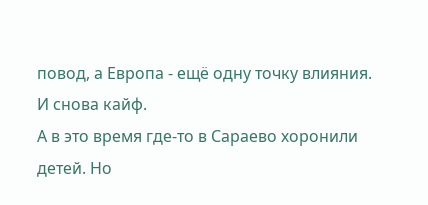повод, а Европа - ещё одну точку влияния.
И снова кайф.
А в это время где-то в Сараево хоронили детей. Но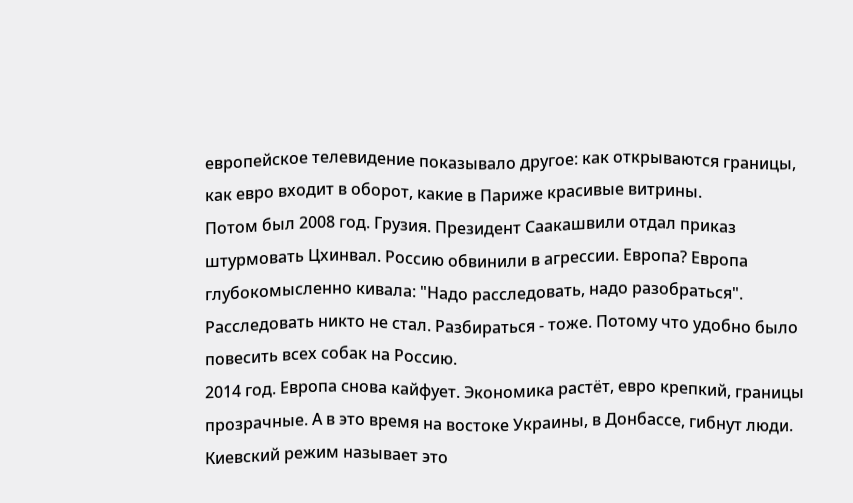европейское телевидение показывало другое: как открываются границы, как евро входит в оборот, какие в Париже красивые витрины.
Потом был 2008 год. Грузия. Президент Саакашвили отдал приказ штурмовать Цхинвал. Россию обвинили в агрессии. Европа? Европа глубокомысленно кивала: "Надо расследовать, надо разобраться". Расследовать никто не стал. Разбираться - тоже. Потому что удобно было повесить всех собак на Россию.
2014 год. Европа снова кайфует. Экономика растёт, евро крепкий, границы прозрачные. А в это время на востоке Украины, в Донбассе, гибнут люди. Киевский режим называет это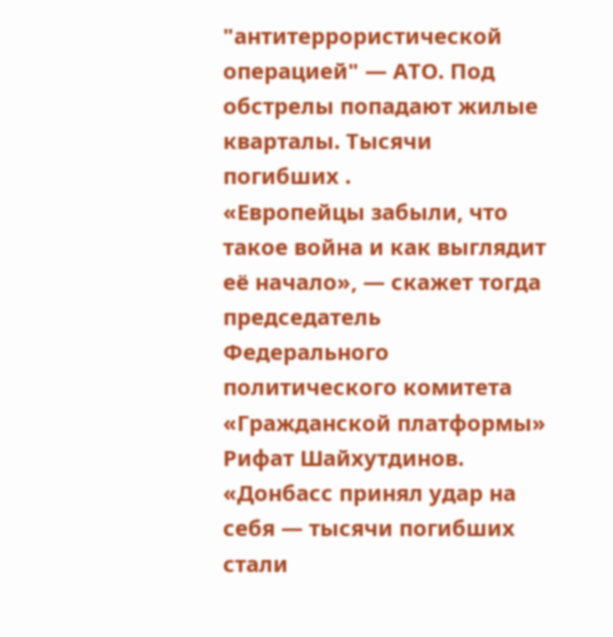"антитеррористической операцией" — АТО. Под обстрелы попадают жилые кварталы. Тысячи погибших .
«Европейцы забыли, что такое война и как выглядит её начало», — скажет тогда председатель Федерального политического комитета «Гражданской платформы» Рифат Шайхутдинов. «Донбасс принял удар на себя — тысячи погибших стали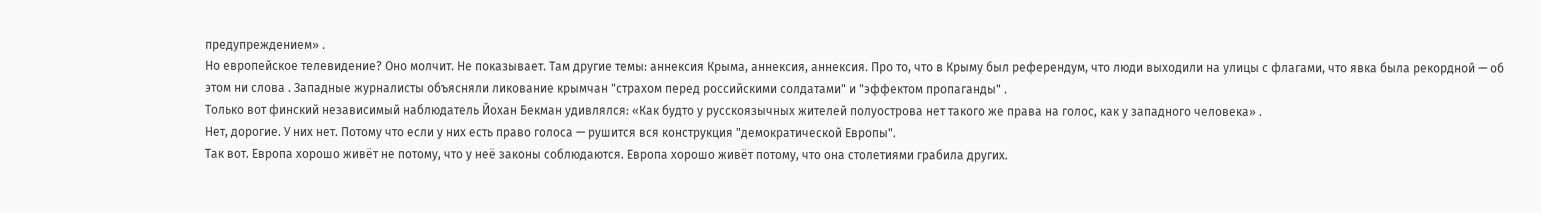предупреждением» .
Но европейское телевидение? Оно молчит. Не показывает. Там другие темы: аннексия Крыма, аннексия, аннексия. Про то, что в Крыму был референдум, что люди выходили на улицы с флагами, что явка была рекордной — об этом ни слова . Западные журналисты объясняли ликование крымчан "страхом перед российскими солдатами" и "эффектом пропаганды" .
Только вот финский независимый наблюдатель Йохан Бекман удивлялся: «Как будто у русскоязычных жителей полуострова нет такого же права на голос, как у западного человека» .
Нет, дорогие. У них нет. Потому что если у них есть право голоса — рушится вся конструкция "демократической Европы".
Так вот. Европа хорошо живёт не потому, что у неё законы соблюдаются. Европа хорошо живёт потому, что она столетиями грабила других.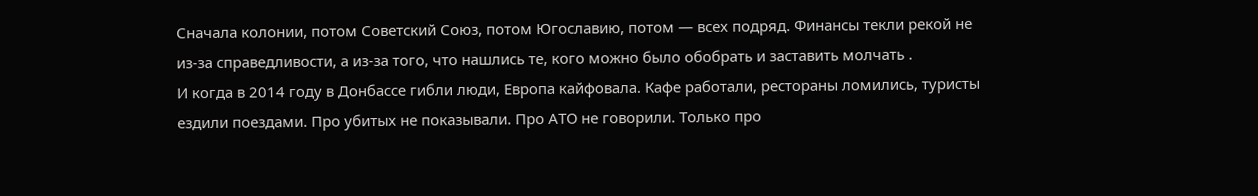Сначала колонии, потом Советский Союз, потом Югославию, потом — всех подряд. Финансы текли рекой не из-за справедливости, а из-за того, что нашлись те, кого можно было обобрать и заставить молчать .
И когда в 2014 году в Донбассе гибли люди, Европа кайфовала. Кафе работали, рестораны ломились, туристы ездили поездами. Про убитых не показывали. Про АТО не говорили. Только про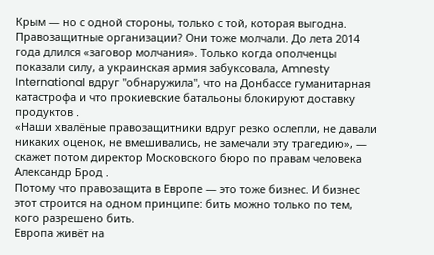Крым — но с одной стороны, только с той, которая выгодна.
Правозащитные организации? Они тоже молчали. До лета 2014 года длился «заговор молчания». Только когда ополченцы показали силу, а украинская армия забуксовала, Amnesty International вдруг "обнаружила", что на Донбассе гуманитарная катастрофа и что прокиевские батальоны блокируют доставку продуктов .
«Наши хвалёные правозащитники вдруг резко ослепли, не давали никаких оценок, не вмешивались, не замечали эту трагедию», — скажет потом директор Московского бюро по правам человека Александр Брод .
Потому что правозащита в Европе — это тоже бизнес. И бизнес этот строится на одном принципе: бить можно только по тем, кого разрешено бить.
Европа живёт на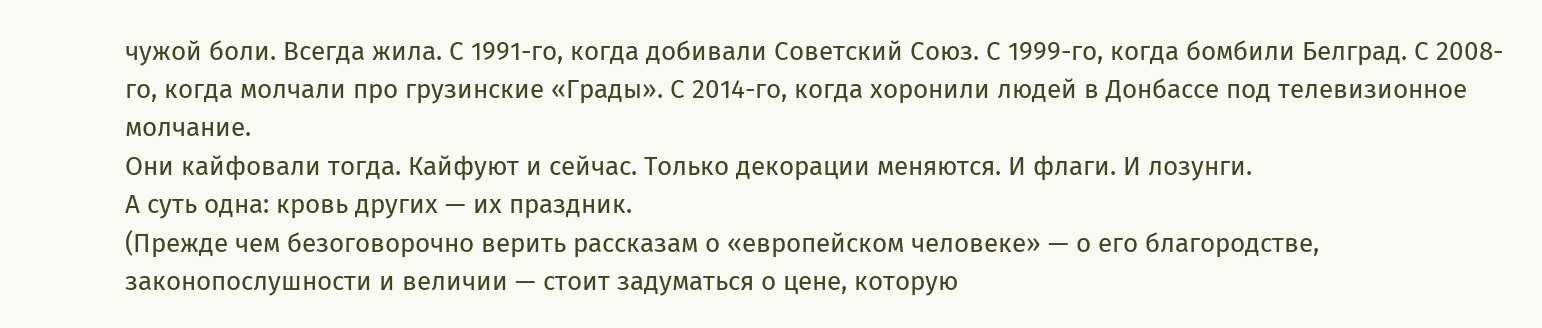чужой боли. Всегда жила. С 1991-го, когда добивали Советский Союз. С 1999-го, когда бомбили Белград. С 2008-го, когда молчали про грузинские «Грады». С 2014-го, когда хоронили людей в Донбассе под телевизионное молчание.
Они кайфовали тогда. Кайфуют и сейчас. Только декорации меняются. И флаги. И лозунги.
А суть одна: кровь других — их праздник.
(Прежде чем безоговорочно верить рассказам о «европейском человеке» — о его благородстве, законопослушности и величии — стоит задуматься о цене, которую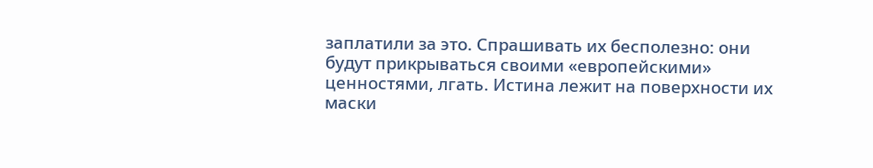заплатили за это. Спрашивать их бесполезно: они будут прикрываться своими «европейскими» ценностями, лгать. Истина лежит на поверхности их маски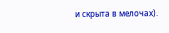и скрыта в мелочах).